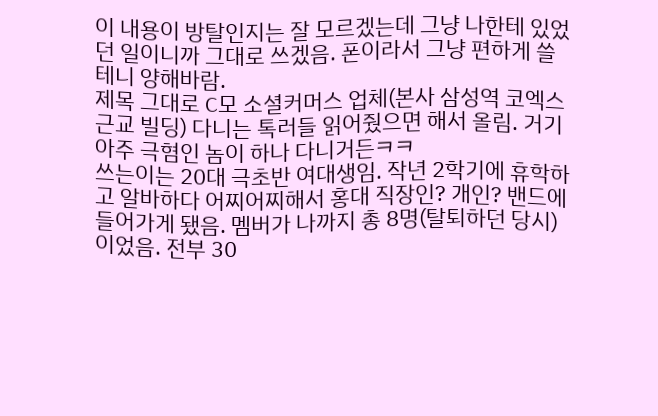이 내용이 방탈인지는 잘 모르겠는데 그냥 나한테 있었던 일이니까 그대로 쓰겠음. 폰이라서 그냥 편하게 쓸테니 양해바람.
제목 그대로 C모 소셜커머스 업체(본사 삼성역 코엑스 근교 빌딩) 다니는 톡러들 읽어줬으면 해서 올림. 거기 아주 극혐인 놈이 하나 다니거든ㅋㅋ
쓰는이는 20대 극초반 여대생임. 작년 2학기에 휴학하고 알바하다 어찌어찌해서 홍대 직장인? 개인? 밴드에 들어가게 됐음. 멤버가 나까지 총 8명(탈퇴하던 당시)이었음. 전부 30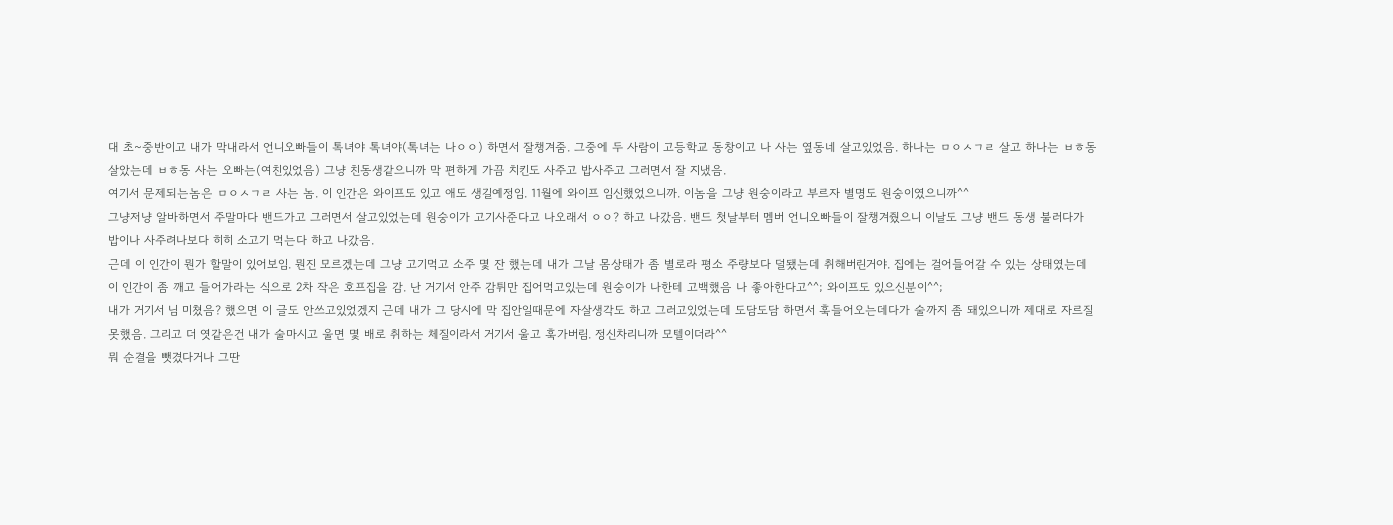대 초~중반이고 내가 막내라서 언니오빠들이 톡녀야 톡녀야(톡녀는 나ㅇㅇ) 하면서 잘챙겨줌. 그중에 두 사람이 고등학교 동창이고 나 사는 옆동네 살고있었음. 하나는 ㅁㅇㅅㄱㄹ 살고 하나는 ㅂㅎ동 살았는데 ㅂㅎ동 사는 오빠는(여친있었음) 그냥 친동생같으니까 막 편하게 가끔 치킨도 사주고 밥사주고 그러면서 잘 지냈음.
여기서 문제되는놈은 ㅁㅇㅅㄱㄹ 사는 놈. 이 인간은 와이프도 있고 애도 생길예정임. 11월에 와이프 임신했었으니까. 이놈을 그냥 원숭이라고 부르자 별명도 원숭이였으니까^^
그냥저냥 알바하면서 주말마다 밴드가고 그러면서 살고있었는데 원숭이가 고기사준다고 나오래서 ㅇㅇ? 하고 나갔음. 밴드 첫날부터 멤버 언니오빠들이 잘챙겨줬으니 이날도 그냥 밴드 동생 불러다가 밥이나 사주려나보다 히히 소고기 먹는다 하고 나갔음.
근데 이 인간이 뭔가 할말이 있어보임. 뭔진 모르겠는데 그냥 고기먹고 소주 몇 잔 했는데 내가 그날 몸상태가 좀 별로라 평소 주량보다 덜됐는데 취해버린거야. 집에는 걸어들어갈 수 있는 상태였는데 이 인간이 좀 깨고 들어가라는 식으로 2차 작은 호프집을 감. 난 거기서 안주 감튀만 집어먹고있는데 원숭이가 나한테 고백했음 나 좋아한다고^^; 와이프도 있으신분이^^;
내가 거기서 님 미쳤음? 했으면 이 글도 안쓰고있었겠지 근데 내가 그 당시에 막 집안일때문에 자살생각도 하고 그러고있었는데 도담도담 하면서 훅들어오는데다가 술까지 좀 돼있으니까 제대로 자르질 못했음. 그리고 더 엿같은건 내가 술마시고 울면 몇 배로 취하는 체질이라서 거기서 울고 훅가버림. 정신차리니까 모텔이더라^^
뭐 순결을 뺏겼다거나 그딴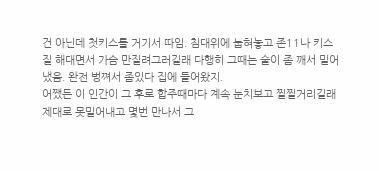건 아닌데 첫키스를 거기서 따임. 침대위에 눕혀놓고 존11나 키스질 해대면서 가슴 만질려그러길래 다행히 그때는 술이 좀 깨서 밀어냈음. 완전 벙쪄서 좀있다 집에 들어왔지.
어쨌든 이 인간이 그 후로 합주때마다 계속 눈치보고 찔찔거리길래 제대로 못밀어내고 몇번 만나서 그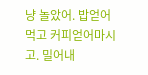냥 놀았어. 밥얻어먹고 커피얻어마시고. 밀어내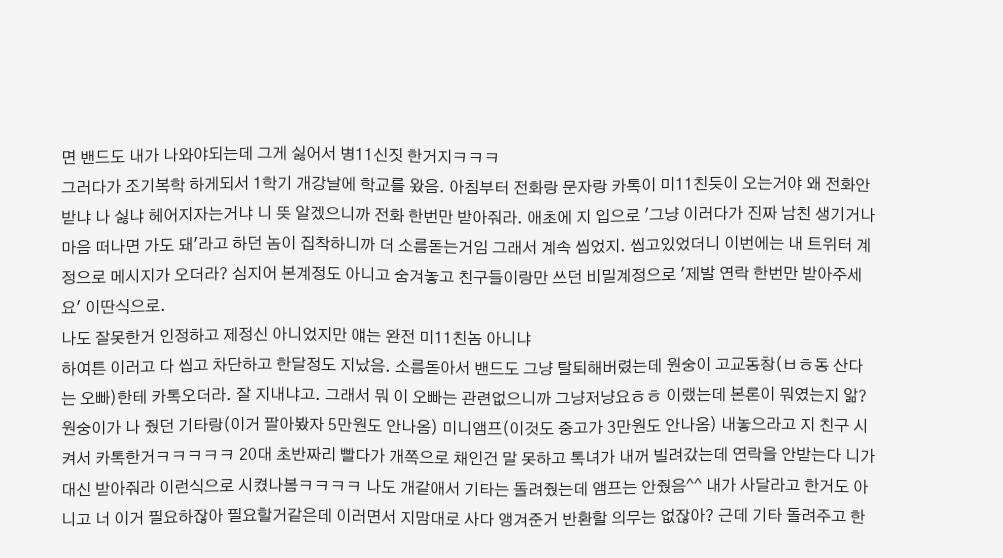면 밴드도 내가 나와야되는데 그게 싫어서 병11신짓 한거지ㅋㅋㅋ
그러다가 조기복학 하게되서 1학기 개강날에 학교를 왔음. 아침부터 전화랑 문자랑 카톡이 미11친듯이 오는거야 왜 전화안받냐 나 싫냐 헤어지자는거냐 니 뜻 알겠으니까 전화 한번만 받아줘라. 애초에 지 입으로 '그냥 이러다가 진짜 남친 생기거나 마음 떠나면 가도 돼'라고 하던 놈이 집착하니까 더 소름돋는거임 그래서 계속 씹었지. 씹고있었더니 이번에는 내 트위터 계정으로 메시지가 오더라? 심지어 본계정도 아니고 숨겨놓고 친구들이랑만 쓰던 비밀계정으로 '제발 연락 한번만 받아주세요' 이딴식으로.
나도 잘못한거 인정하고 제정신 아니었지만 얘는 완전 미11친놈 아니냐
하여튼 이러고 다 씹고 차단하고 한달정도 지났음. 소름돋아서 밴드도 그냥 탈퇴해버렸는데 원숭이 고교동창(ㅂㅎ동 산다는 오빠)한테 카톡오더라. 잘 지내냐고. 그래서 뭐 이 오빠는 관련없으니까 그냥저냥요ㅎㅎ 이랬는데 본론이 뭐였는지 앎? 원숭이가 나 줬던 기타랑(이거 팔아봤자 5만원도 안나옴) 미니앰프(이것도 중고가 3만원도 안나옴) 내놓으라고 지 친구 시켜서 카톡한거ㅋㅋㅋㅋㅋ 20대 초반짜리 빨다가 개쪽으로 채인건 말 못하고 톡녀가 내꺼 빌려갔는데 연락을 안받는다 니가 대신 받아줘라 이런식으로 시켰나봄ㅋㅋㅋㅋ 나도 개같애서 기타는 돌려줬는데 앰프는 안줬음^^ 내가 사달라고 한거도 아니고 너 이거 필요하잖아 필요할거같은데 이러면서 지맘대로 사다 앵겨준거 반환할 의무는 없잖아? 근데 기타 돌려주고 한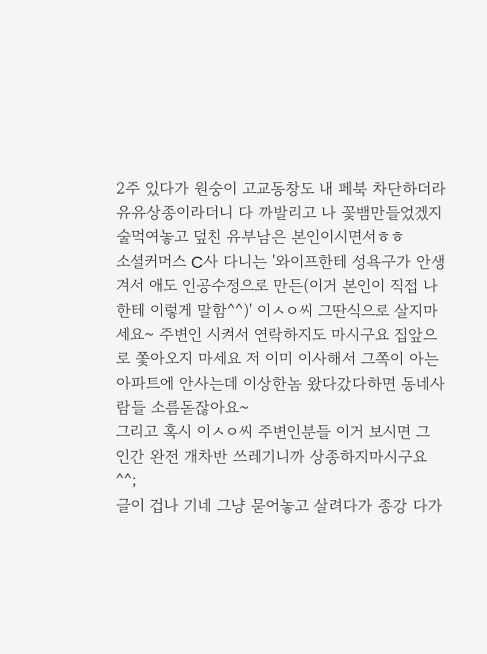2주 있다가 원숭이 고교동창도 내 페북 차단하더라 유유상종이라더니 다 까발리고 나 꽃뱀만들었겠지 술먹여놓고 덮친 유부남은 본인이시면서ㅎㅎ
소셜커머스 C사 다니는 '와이프한테 성욕구가 안생겨서 애도 인공수정으로 만든(이거 본인이 직접 나한테 이렇게 말함^^)' 이ㅅㅇ씨 그딴식으로 살지마세요~ 주변인 시켜서 연락하지도 마시구요 집앞으로 쫓아오지 마세요 저 이미 이사해서 그쪽이 아는 아파트에 안사는데 이상한놈 왔다갔다하면 동네사람들 소름돋잖아요~
그리고 혹시 이ㅅㅇ씨 주변인분들 이거 보시면 그 인간 완전 개차반 쓰레기니까 상종하지마시구요^^;
글이 겁나 기네 그냥 묻어놓고 살려다가 종강 다가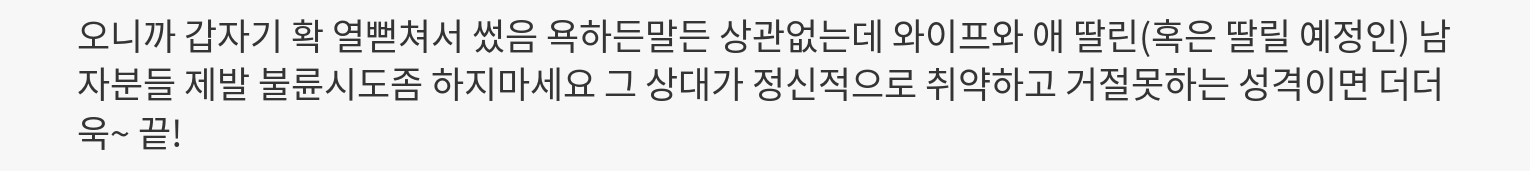오니까 갑자기 확 열뻗쳐서 썼음 욕하든말든 상관없는데 와이프와 애 딸린(혹은 딸릴 예정인) 남자분들 제발 불륜시도좀 하지마세요 그 상대가 정신적으로 취약하고 거절못하는 성격이면 더더욱~ 끝!